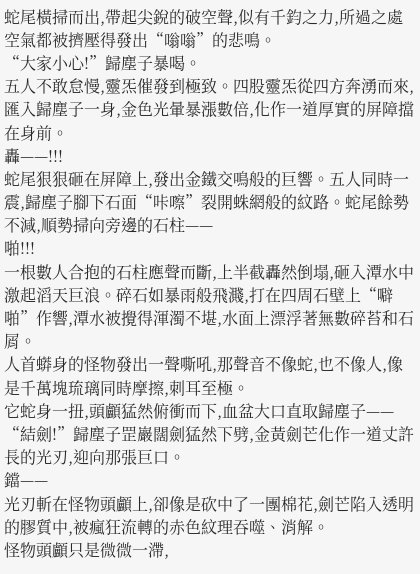蛇尾橫掃而出,帶起尖銳的破空聲,似有千鈞之力,所過之處空氣都被擠壓得發出“嗡嗡”的悲鳴。
“大家小心!”歸塵子暴喝。
五人不敢怠慢,靈炁催發到極致。四股靈炁從四方奔湧而來,匯入歸塵子一身,金色光暈暴漲數倍,化作一道厚實的屏障擋在身前。
轟——!!!
蛇尾狠狠砸在屏障上,發出金鐵交鳴般的巨響。五人同時一震,歸塵子腳下石面“咔嚓”裂開蛛網般的紋路。蛇尾餘勢不減,順勢掃向旁邊的石柱——
啪!!!
一根數人合抱的石柱應聲而斷,上半截轟然倒塌,砸入潭水中激起滔天巨浪。碎石如暴雨般飛濺,打在四周石壁上“噼啪”作響,潭水被攪得渾濁不堪,水面上漂浮著無數碎苔和石屑。
人首蟒身的怪物發出一聲嘶吼,那聲音不像蛇,也不像人,像是千萬塊琉璃同時摩擦,刺耳至極。
它蛇身一扭,頭顱猛然俯衝而下,血盆大口直取歸塵子——
“結劍!”歸塵子罡巖闊劍猛然下劈,金黃劍芒化作一道丈許長的光刃,迎向那張巨口。
鐺——
光刃斬在怪物頭顱上,卻像是砍中了一團棉花,劍芒陷入透明的膠質中,被瘋狂流轉的赤色紋理吞噬、消解。
怪物頭顱只是微微一滯,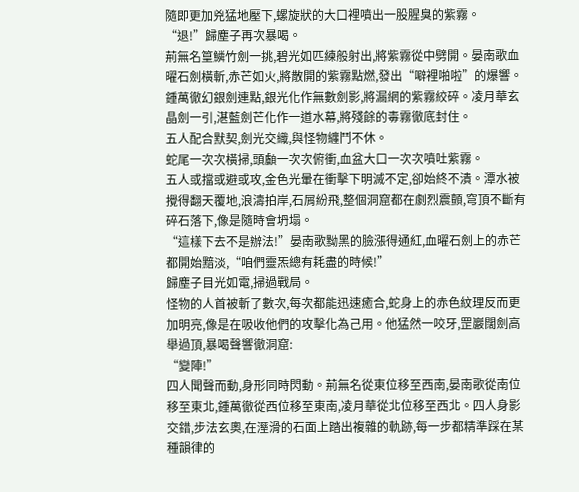隨即更加兇猛地壓下,螺旋狀的大口裡噴出一股腥臭的紫霧。
“退!”歸塵子再次暴喝。
荊無名篁鱗竹劍一挑,碧光如匹練般射出,將紫霧從中劈開。晏南歌血曜石劍橫斬,赤芒如火,將散開的紫霧點燃,發出“噼裡啪啦”的爆響。
鍾萬徹幻銀劍連點,銀光化作無數劍影,將漏網的紫霧絞碎。凌月華玄晶劍一引,湛藍劍芒化作一道水幕,將殘餘的毒霧徹底封住。
五人配合默契,劍光交織,與怪物纏鬥不休。
蛇尾一次次橫掃,頭顱一次次俯衝,血盆大口一次次噴吐紫霧。
五人或擋或避或攻,金色光暈在衝擊下明滅不定,卻始終不潰。潭水被攪得翻天覆地,浪濤拍岸,石屑紛飛,整個洞窟都在劇烈震顫,穹頂不斷有碎石落下,像是隨時會坍塌。
“這樣下去不是辦法!”晏南歌黝黑的臉漲得通紅,血曜石劍上的赤芒都開始黯淡,“咱們靈炁總有耗盡的時候!”
歸塵子目光如電,掃過戰局。
怪物的人首被斬了數次,每次都能迅速癒合,蛇身上的赤色紋理反而更加明亮,像是在吸收他們的攻擊化為己用。他猛然一咬牙,罡巖闊劍高舉過頂,暴喝聲響徹洞窟:
“變陣!”
四人聞聲而動,身形同時閃動。荊無名從東位移至西南,晏南歌從南位移至東北,鍾萬徹從西位移至東南,凌月華從北位移至西北。四人身影交錯,步法玄奧,在溼滑的石面上踏出複雜的軌跡,每一步都精準踩在某種韻律的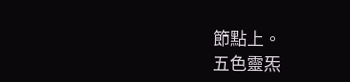節點上。
五色靈炁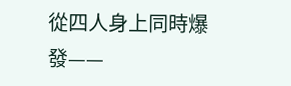從四人身上同時爆發——